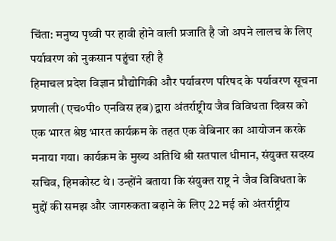चिंता: मनुष्य पृथ्वी पर हावी होने वाली प्रजाति है जो अपने लालच के लिए पर्यावरण को नुकसान पहुंचा रही है
हिमाचल प्रदेश विज्ञान प्रौद्योगिकी और पर्यावरण परिषद के पर्यावरण सूचना प्रणाली (एच०पी० एनविस हब) द्वारा अंतर्राष्ट्रीय जैव विविधता दिवस को एक भारत श्रेष्ठ भारत कार्यक्रम के तहत एक वेबिनार का आयोजन करके मनाया गया। कार्यक्रम के मुख्य अतिथि श्री सतपाल धीमान, संयुक्त सदस्य सचिव, हिमकोस्ट थे। उन्होंने बताया कि संयुक्त राष्ट्र ने जैव विविधता के मुद्दों की समझ और जागरुकता बढ़ाने के लिए 22 मई को अंतर्राष्ट्रीय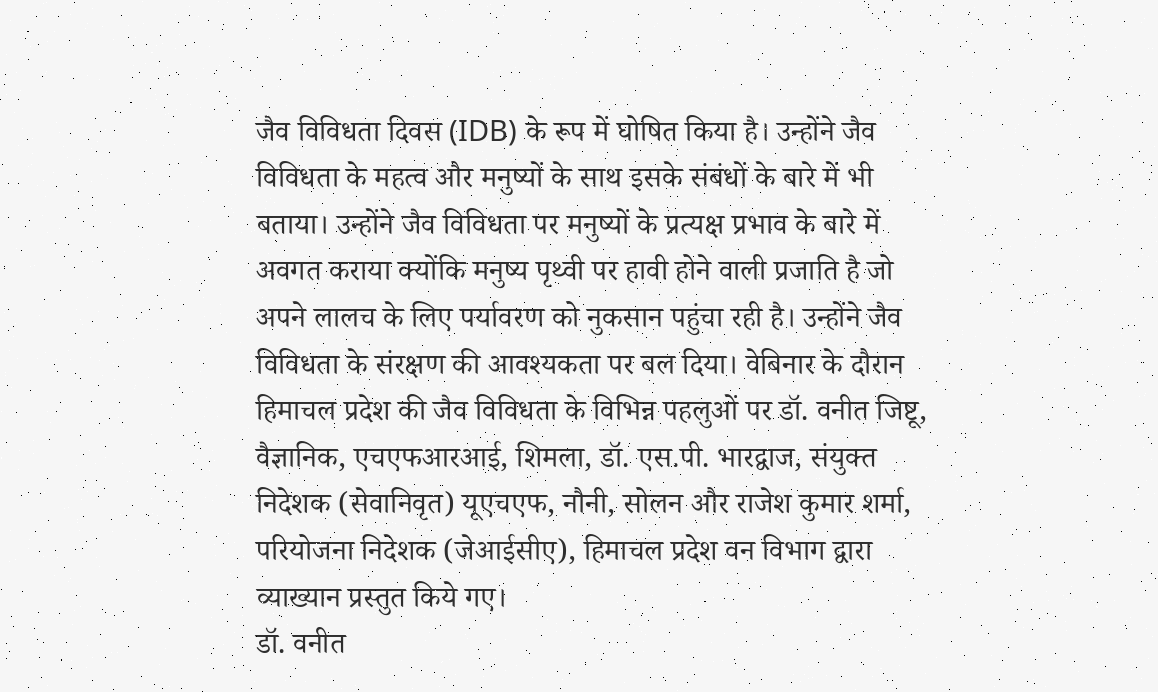जैव विविधता दिवस (IDB) के रूप में घोषित किया है। उन्होंने जैव विविधता के महत्व और मनुष्यों के साथ इसके संबंधों के बारे में भी बताया। उन्होंने जैव विविधता पर मनुष्यों के प्रत्यक्ष प्रभाव के बारे में अवगत कराया क्योंकि मनुष्य पृथ्वी पर हावी होने वाली प्रजाति है जो अपने लालच के लिए पर्यावरण को नुकसान पहुंचा रही है। उन्होंने जैव विविधता के संरक्षण की आवश्यकता पर बल दिया। वेबिनार के दौरान हिमाचल प्रदेश की जैव विविधता के विभिन्न पहलुओं पर डॉ. वनीत जिष्टू, वैज्ञानिक, एचएफआरआई, शिमला, डॉ. एस.पी. भारद्वाज, संयुक्त निदेशक (सेवानिवृत) यूएचएफ, नौनी, सोलन और राजेश कुमार शर्मा, परियोजना निदेशक (जेआईसीए), हिमाचल प्रदेश वन विभाग द्वारा व्याख्यान प्रस्तुत किये गए।
डॉ. वनीत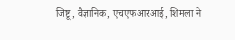जिष्टू, वैज्ञानिक, एचएफआरआई, शिमला ने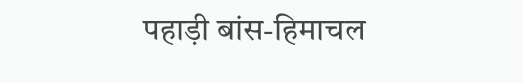पहाड़ी बांस-हिमाचल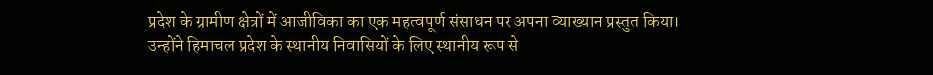प्रदेश के ग्रामीण क्षेत्रों में आजीविका का एक महत्वपूर्ण संसाधन पर अपना व्याख्यान प्रस्तुत किया। उन्होंने हिमाचल प्रदेश के स्थानीय निवासियों के लिए स्थानीय रूप से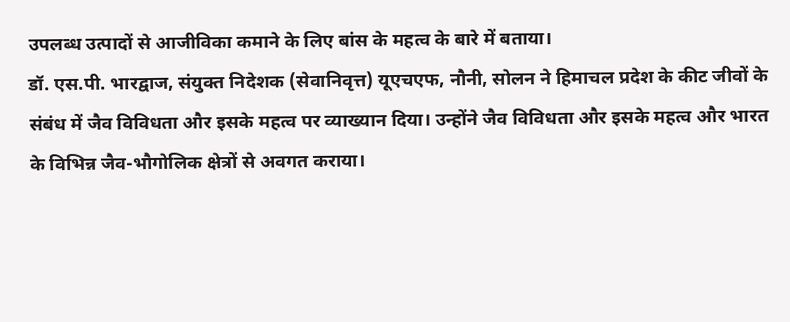उपलब्ध उत्पादों से आजीविका कमाने के लिए बांस के महत्व के बारे में बताया।
डॉ. एस.पी. भारद्वाज, संयुक्त निदेशक (सेवानिवृत्त) यूएचएफ, नौनी, सोलन ने हिमाचल प्रदेश के कीट जीवों के संबंध में जैव विविधता और इसके महत्व पर व्याख्यान दिया। उन्होंने जैव विविधता और इसके महत्व और भारत के विभिन्न जैव-भौगोलिक क्षेत्रों से अवगत कराया।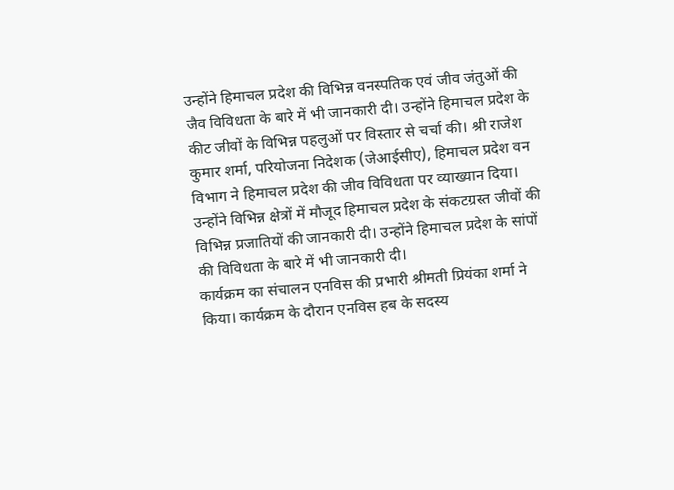उन्होंने हिमाचल प्रदेश की विभिन्न वनस्पतिक एवं जीव जंतुओं की जैव विविधता के बारे में भी जानकारी दी। उन्होंने हिमाचल प्रदेश के कीट जीवों के विभिन्न पहलुओं पर विस्तार से चर्चा की। श्री राजेश कुमार शर्मा, परियोजना निदेशक (जेआईसीए), हिमाचल प्रदेश वन विभाग ने हिमाचल प्रदेश की जीव विविधता पर व्याख्यान दिया। उन्होंने विभिन्न क्षेत्रों में मौजूद हिमाचल प्रदेश के संकटग्रस्त जीवों की विभिन्न प्रजातियों की जानकारी दी। उन्होंने हिमाचल प्रदेश के सांपों की विविधता के बारे में भी जानकारी दी।
कार्यक्रम का संचालन एनविस की प्रभारी श्रीमती प्रियंका शर्मा ने किया। कार्यक्रम के दौरान एनविस हब के सदस्य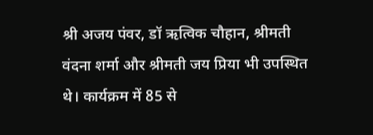श्री अजय पंवर, डॉ ऋत्विक चौहान, श्रीमती वंदना शर्मा और श्रीमती जय प्रिया भी उपस्थित थे। कार्यक्रम में 85 से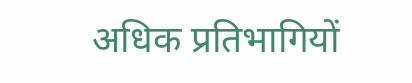अधिक प्रतिभागियों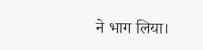ने भाग लिया।